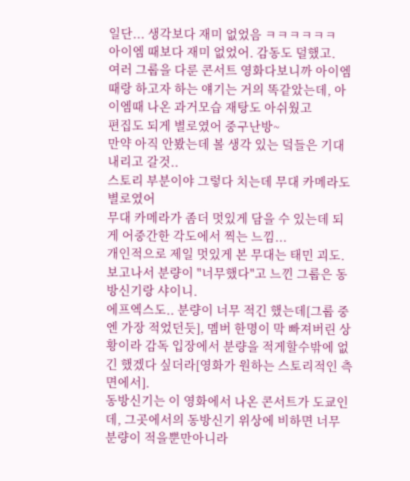일단... 생각보다 재미 없었음 ㅋㅋㅋㅋㅋㅋ
아이엠 때보다 재미 없었어. 감동도 덜했고.
여러 그룹을 다룬 콘서트 영화다보니까 아이엠때랑 하고자 하는 얘기는 거의 똑같았는데, 아이엠때 나온 과거모습 재탕도 아쉬웠고
편집도 되게 별로였어 중구난방~
만약 아직 안봤는데 볼 생각 있는 덬들은 기대 내리고 갈것..
스토리 부분이야 그렇다 치는데 무대 카메라도 별로였어
무대 카메라가 좀더 멋있게 담을 수 있는데 되게 어중간한 각도에서 찍는 느낌...
개인적으로 제일 멋있게 본 무대는 태민 괴도.
보고나서 분량이 "너무했다"고 느낀 그룹은 동방신기랑 샤이니.
에프엑스도.. 분량이 너무 적긴 했는데[그룹 중엔 가장 적었던듯], 멤버 한명이 막 빠져버린 상황이라 감독 입장에서 분량을 적게할수밖에 없긴 했겠다 싶더라[영화가 원하는 스토리적인 측면에서].
동방신기는 이 영화에서 나온 콘서트가 도쿄인데, 그곳에서의 동방신기 위상에 비하면 너무 분량이 적을뿐만아니라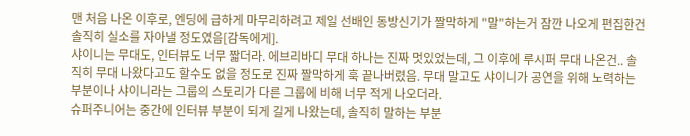맨 처음 나온 이후로, 엔딩에 급하게 마무리하려고 제일 선배인 동방신기가 짤막하게 "말"하는거 잠깐 나오게 편집한건 솔직히 실소를 자아낼 정도였음[감독에게].
샤이니는 무대도, 인터뷰도 너무 짧더라. 에브리바디 무대 하나는 진짜 멋있었는데, 그 이후에 루시퍼 무대 나온건.. 솔직히 무대 나왔다고도 할수도 없을 정도로 진짜 짤막하게 훅 끝나버렸음. 무대 말고도 샤이니가 공연을 위해 노력하는 부분이나 샤이니라는 그룹의 스토리가 다른 그룹에 비해 너무 적게 나오더라.
슈퍼주니어는 중간에 인터뷰 부분이 되게 길게 나왔는데, 솔직히 말하는 부분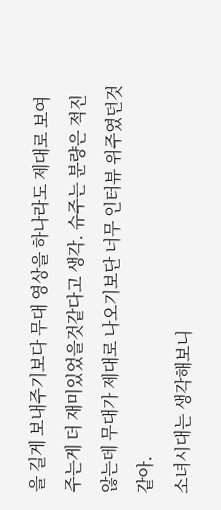을 길게 보내주기보다 무대 영상을 하나라도 제대로 보여주는게 더 재미있었을것같다고 생각. 슈주는 분량은 적진 않는데 무대가 제대로 나오기보단 너무 인터뷰 위주였던것 같아.
소녀시대는 생각해보니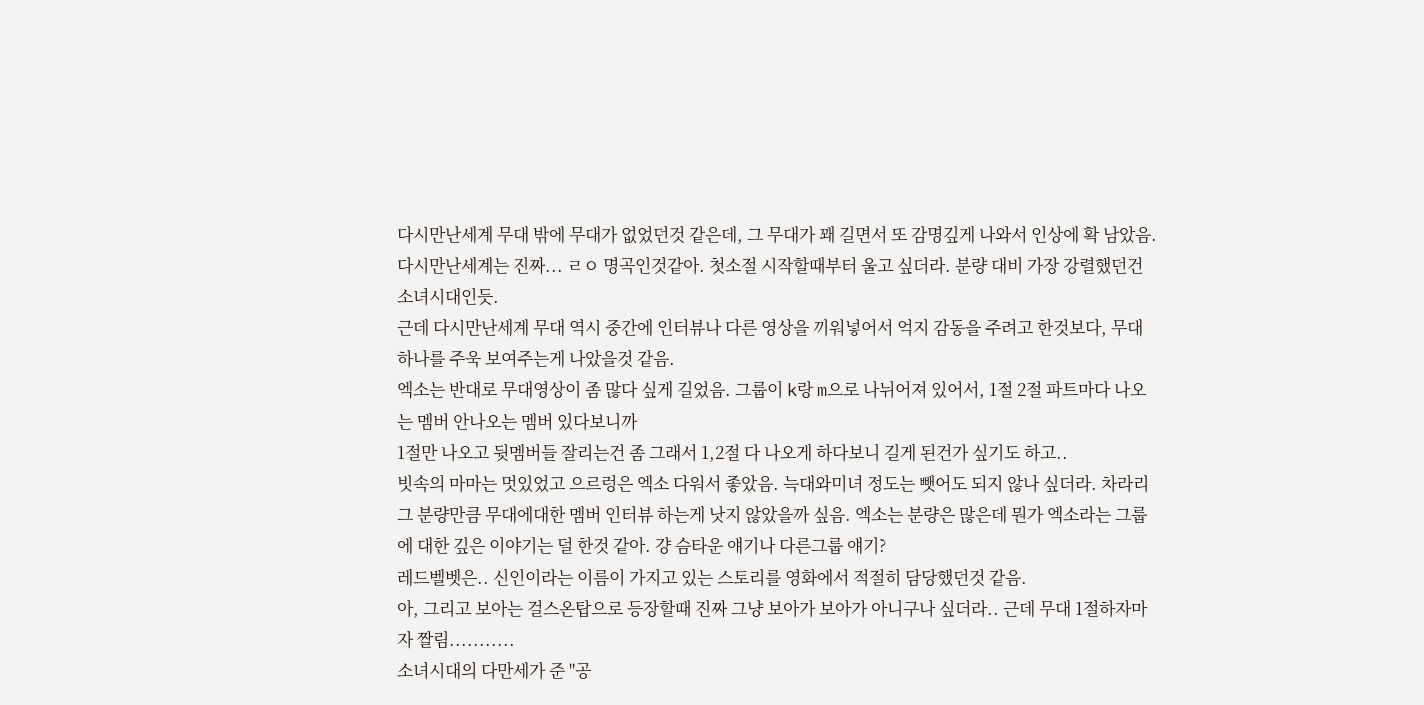다시만난세계 무대 밖에 무대가 없었던것 같은데, 그 무대가 꽤 길면서 또 감명깊게 나와서 인상에 확 남았음.
다시만난세계는 진짜... ㄹㅇ 명곡인것같아. 첫소절 시작할때부터 울고 싶더라. 분량 대비 가장 강렬했던건 소녀시대인듯.
근데 다시만난세계 무대 역시 중간에 인터뷰나 다른 영상을 끼워넣어서 억지 감동을 주려고 한것보다, 무대 하나를 주욱 보여주는게 나았을것 같음.
엑소는 반대로 무대영상이 좀 많다 싶게 길었음. 그룹이 k랑 m으로 나뉘어져 있어서, 1절 2절 파트마다 나오는 멤버 안나오는 멤버 있다보니까
1절만 나오고 뒷멤버들 잘리는건 좀 그래서 1,2절 다 나오게 하다보니 길게 된건가 싶기도 하고..
빗속의 마마는 멋있었고 으르렁은 엑소 다워서 좋았음. 늑대와미녀 정도는 뺏어도 되지 않나 싶더라. 차라리 그 분량만큼 무대에대한 멤버 인터뷰 하는게 낫지 않았을까 싶음. 엑소는 분량은 많은데 뭔가 엑소라는 그룹에 대한 깊은 이야기는 덜 한것 같아. 걍 슴타운 얘기나 다른그룹 얘기?
레드벨벳은.. 신인이라는 이름이 가지고 있는 스토리를 영화에서 적절히 담당했던것 같음.
아, 그리고 보아는 걸스온탑으로 등장할때 진짜 그냥 보아가 보아가 아니구나 싶더라.. 근데 무대 1절하자마자 짤림...........
소녀시대의 다만세가 준 "공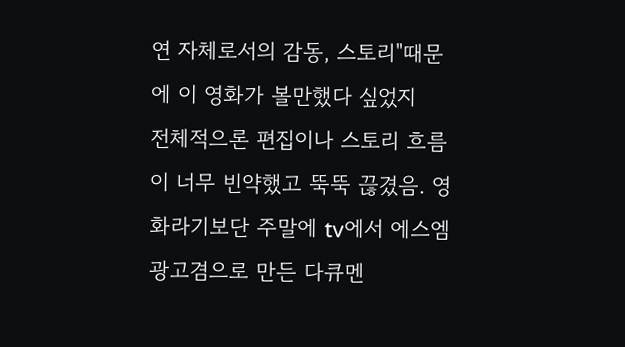연 자체로서의 감동, 스토리"때문에 이 영화가 볼만했다 싶었지
전체적으론 편집이나 스토리 흐름이 너무 빈약했고 뚝뚝 끊겼음. 영화라기보단 주말에 tv에서 에스엠 광고겸으로 만든 다큐멘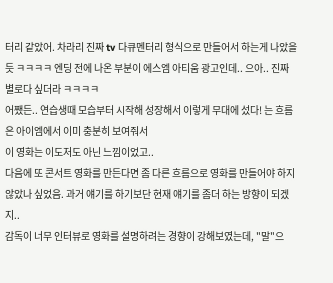터리 같았어. 차라리 진짜 tv 다큐멘터리 형식으로 만들어서 하는게 나았을듯 ㅋㅋㅋㅋ 엔딩 전에 나온 부분이 에스엠 아티움 광고인데.. 으아.. 진짜 별로다 싶더라 ㅋㅋㅋㅋ
어쨌든.. 연습생때 모습부터 시작해 성장해서 이렇게 무대에 섰다! 는 흐름은 아이엠에서 이미 충분히 보여줘서
이 영화는 이도저도 아닌 느낌이었고..
다음에 또 콘서트 영화를 만든다면 좀 다른 흐름으로 영화를 만들어야 하지 않았나 싶었음. 과거 얘기를 하기보단 현재 얘기를 좀더 하는 방향이 되겠지..
감독이 너무 인터뷰로 영화를 설명하려는 경향이 강해보였는데, "말"으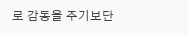로 감동을 주기보단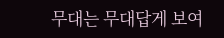무대는 무대답게 보여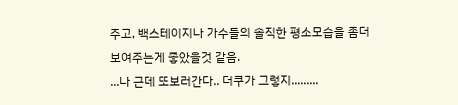주고, 백스테이지나 가수들의 솔직한 평소모습을 좀더 보여주는게 좋았을것 같음.
...나 근데 또보러간다.. 더쿠가 그렇지.........